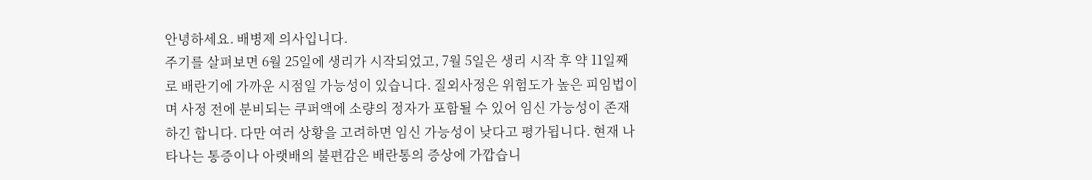안녕하세요. 배병제 의사입니다.
주기를 살펴보면 6월 25일에 생리가 시작되었고, 7월 5일은 생리 시작 후 약 11일째로 배란기에 가까운 시점일 가능성이 있습니다. 질외사정은 위험도가 높은 피임법이며 사정 전에 분비되는 쿠퍼액에 소량의 정자가 포함될 수 있어 임신 가능성이 존재하긴 합니다. 다만 여러 상황을 고려하면 임신 가능성이 낮다고 평가됩니다. 현재 나타나는 통증이나 아랫배의 불편감은 배란통의 증상에 가깝습니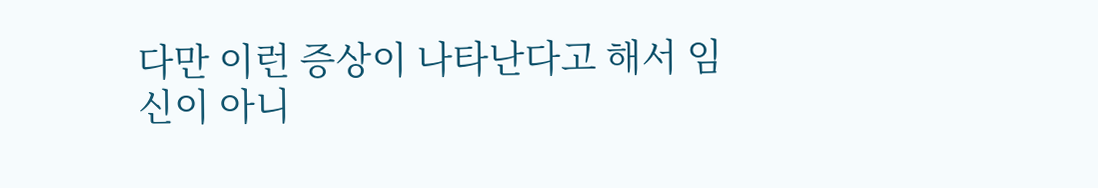다만 이런 증상이 나타난다고 해서 임신이 아니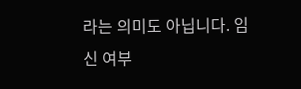라는 의미도 아닙니다. 임신 여부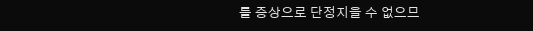를 증상으로 단정지을 수 없으므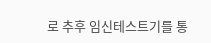로 추후 임신테스트기를 통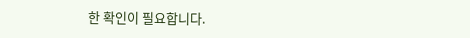한 확인이 필요합니다.